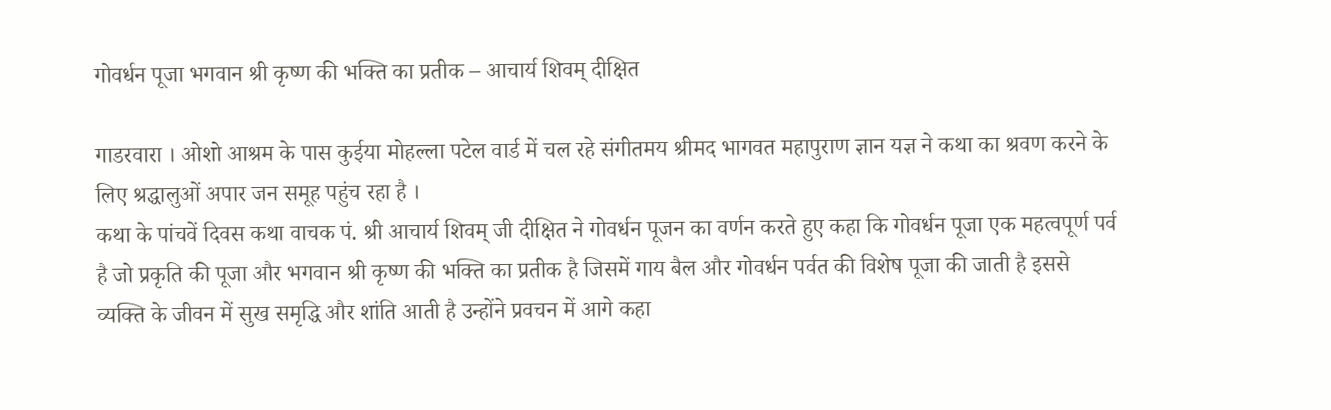गोवर्धन पूजा भगवान श्री कृष्ण की भक्ति का प्रतीक – आचार्य शिवम् दीक्षित

गाडरवारा । ओशो आश्रम के पास कुईया मोहल्ला पटेल वार्ड में चल रहे संगीतमय श्रीमद भागवत महापुराण ज्ञान यज्ञ ने कथा का श्रवण करने के लिए श्रद्धालुओं अपार जन समूह पहुंच रहा है ।
कथा के पांचवें दिवस कथा वाचक पं. श्री आचार्य शिवम् जी दीक्षित ने गोवर्धन पूजन का वर्णन करते हुए कहा कि गोवर्धन पूजा एक महत्वपूर्ण पर्व है जो प्रकृति की पूजा और भगवान श्री कृष्ण की भक्ति का प्रतीक है जिसमें गाय बैल और गोवर्धन पर्वत की विशेष पूजा की जाती है इससे व्यक्ति के जीवन में सुख समृद्धि और शांति आती है उन्होंने प्रवचन में आगे कहा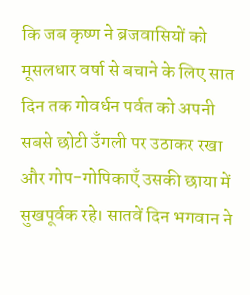कि जब कृष्ण ने ब्रजवासियों को मूसलधार वर्षा से बचाने के लिए सात दिन तक गोवर्धन पर्वत को अपनी सबसे छोटी उँगली पर उठाकर रखा और गोप-गोपिकाएँ उसकी छाया में सुखपूर्वक रहे। सातवें दिन भगवान ने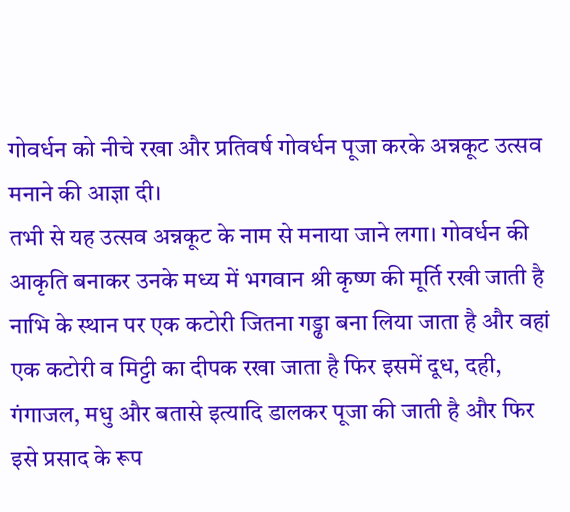गोवर्धन को नीचे रखा और प्रतिवर्ष गोवर्धन पूजा करके अन्नकूट उत्सव मनाने की आज्ञा दी।
तभी से यह उत्सव अन्नकूट के नाम से मनाया जाने लगा। गोवर्धन की आकृति बनाकर उनके मध्य में भगवान श्री कृष्ण की मूर्ति रखी जाती है नाभि के स्थान पर एक कटोरी जितना गड्ढा बना लिया जाता है और वहां एक कटोरी व मिट्टी का दीपक रखा जाता है फिर इसमें दूध, दही, गंगाजल, मधु और बतासे इत्यादि डालकर पूजा की जाती है और फिर इसे प्रसाद के रूप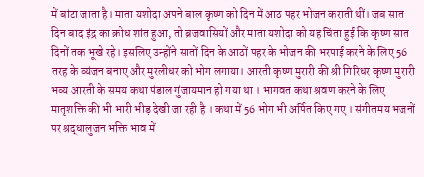में बांटा जाता है। माता यशोदा अपने बाल कृष्ण को दिन में आठ पहर भोजन कराती थीं। जब सात दिन बाद इंद्र का क्रोध शांत हुआ, तो ब्रजवासियों और माता यशोदा को यह चिंता हुई कि कृष्ण सात दिनों तक भूखे रहे। इसलिए उन्होंने सातों दिन के आठों पहर के भोजन की भरपाई करने के लिए 56 तरह के व्यंजन बनाए और मुरलीधर को भोग लगाया। आरती कृष्ण मुरारी की श्री गिरिधर कृष्ण मुरारी भव्य आरती के समय कथा पंडाल गुंजायमान हो गया था । भागवत कथा श्रवण करने के लिए मातृशक्ति की भी भारी भीड़ देखी जा रही है । कथा में 56 भोग भी अर्पित किए गए । संगीतमय भजनों पर श्रद्धालुजन भक्ति भाव में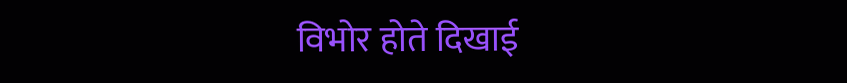विभोर होते दिखाई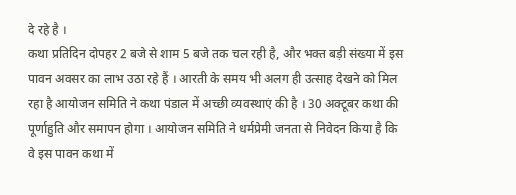दे रहे है ।
कथा प्रतिदिन दोपहर 2 बजे से शाम 5 बजे तक चल रही है, और भक्त बड़ी संख्या में इस पावन अवसर का लाभ उठा रहे हैं । आरती के समय भी अलग ही उत्साह देखने को मिल रहा है आयोजन समिति ने कथा पंडाल में अच्छी व्यवस्थाएं की है । 30 अक्टूबर कथा की पूर्णाहुति और समापन होगा । आयोजन समिति ने धर्मप्रेमी जनता से निवेदन किया है कि वे इस पावन कथा में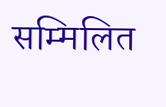सम्मिलित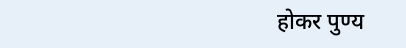होकर पुण्य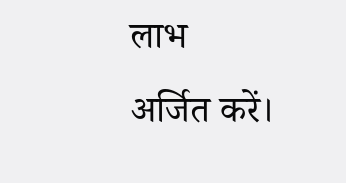लाभ अर्जित करें।